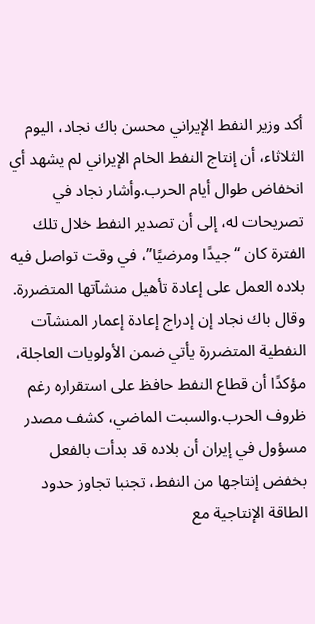أكد وزير النفط الإيراني محسن باك نجاد، اليوم الثلاثاء، أن إنتاج النفط الخام الإيراني لم يشهد أي انخفاض طوال أيام الحرب.وأشار نجاد في تصريحات له، إلى أن تصدير النفط خلال تلك الفترة كان “جيدًا ومرضيًا”، في وقت تواصل فيه بلاده العمل على إعادة تأهيل منشآتها المتضررة.     وقال باك نجاد إن إدراج إعادة إعمار المنشآت النفطية المتضررة يأتي ضمن الأولويات العاجلة، مؤكدًا أن قطاع النفط حافظ على استقراره رغم ظروف الحرب.والسبت الماضي، كشف مصدر مسؤول في إيران أن بلاده قد بدأت بالفعل بخفض إنتاجها من النفط، تجنبا تجاوز حدود الطاقة الإنتاجية مع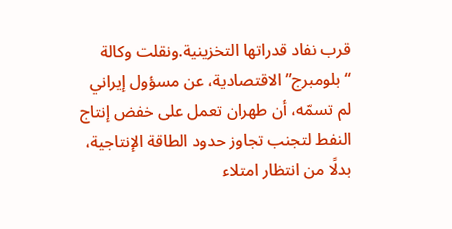قرب نفاد قدراتها التخزينية.ونقلت وكالة “بلومبرج” الاقتصادية، عن مسؤول إيراني لم تسمّه، أن طهران تعمل على خفض إنتاج النفط لتجنب تجاوز حدود الطاقة الإنتاجية، بدلًا من انتظار امتلاء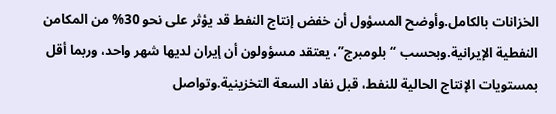الخزانات بالكامل.وأوضح المسؤول أن خفض إنتاج النفط قد يؤثر على نحو 30% من المكامن النفطية الإيرانية.وبحسب “بلومبرج”، يعتقد مسؤولون أن إيران لديها شهر واحد، وربما أقل بمستويات الإنتاج الحالية للنفط، قبل نفاد السعة التخزينية.وتواصل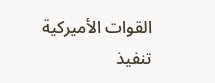القوات الأميركية تنفيذ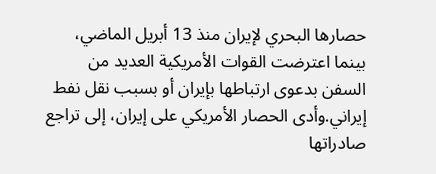حصارها البحري لإيران منذ 13 أبريل الماضي، بينما اعترضت القوات الأمريكية العديد من السفن بدعوى ارتباطها بإيران أو بسبب نقل نفط إيراني.وأدى الحصار الأمريكي على إيران، إلى تراجع صادراتها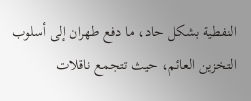النفطية بشكل حاد، ما دفع طهران إلى أسلوب التخزين العائم، حيث تتجمع ناقلات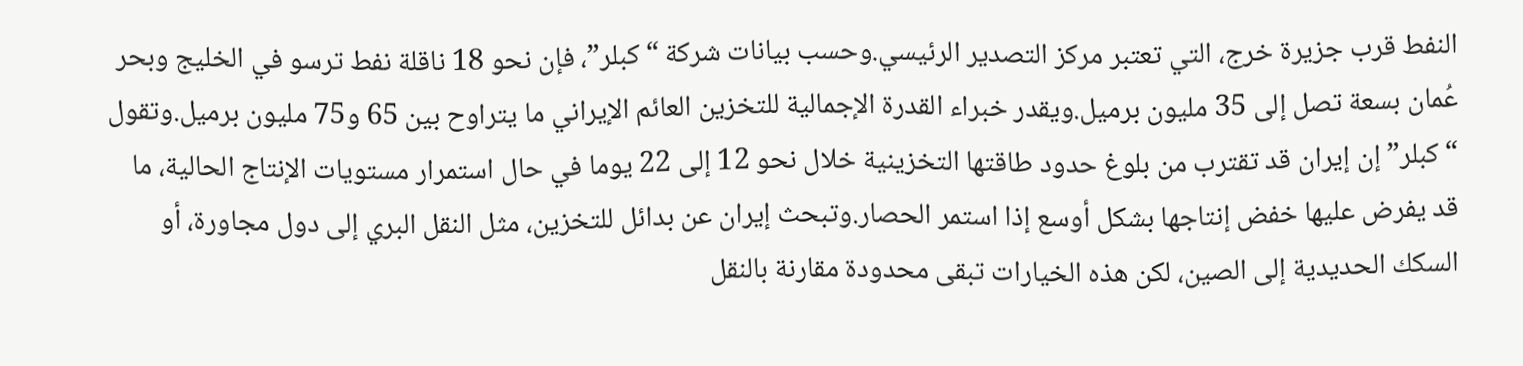النفط قرب جزيرة خرج، التي تعتبر مركز التصدير الرئيسي.وحسب بيانات شركة “كبلر”، فإن نحو 18 ناقلة نفط ترسو في الخليج وبحر عُمان بسعة تصل إلى 35 مليون برميل.ويقدر خبراء القدرة الإجمالية للتخزين العائم الإيراني ما يتراوح بين 65 و75 مليون برميل.وتقول “كبلر” إن إيران قد تقترب من بلوغ حدود طاقتها التخزينية خلال نحو 12 إلى 22 يوما في حال استمرار مستويات الإنتاج الحالية، ما قد يفرض عليها خفض إنتاجها بشكل أوسع إذا استمر الحصار.وتبحث إيران عن بدائل للتخزين، مثل النقل البري إلى دول مجاورة، أو السكك الحديدية إلى الصين، لكن هذه الخيارات تبقى محدودة مقارنة بالنقل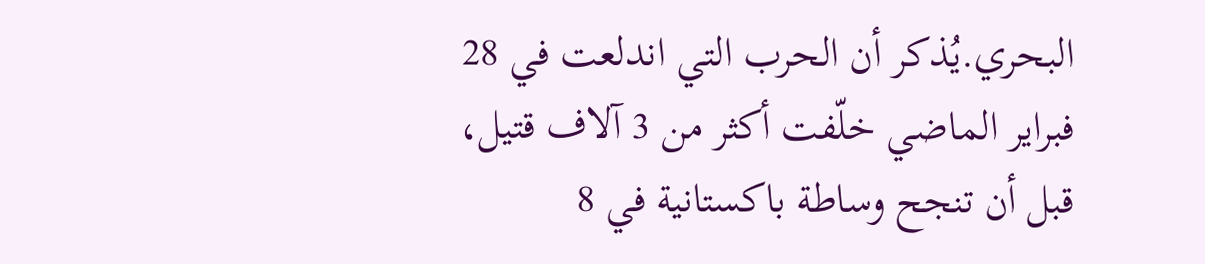البحري.يُذكر أن الحرب التي اندلعت في 28 فبراير الماضي خلّفت أكثر من 3 آلاف قتيل، قبل أن تنجح وساطة باكستانية في 8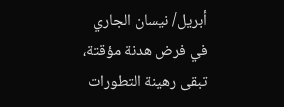أبريل/ نيسان الجاري في فرض هدنة مؤقتة، تبقى رهينة التطورات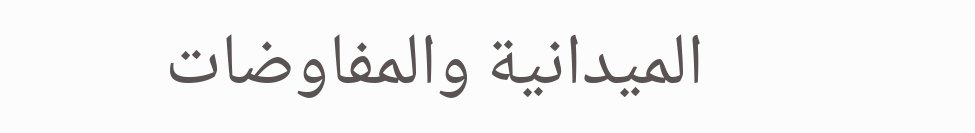الميدانية والمفاوضات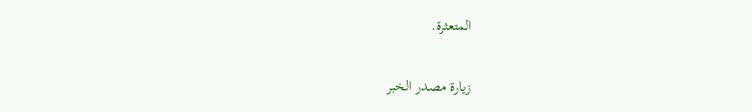المتعثرة.

زيارة مصدر الخبر